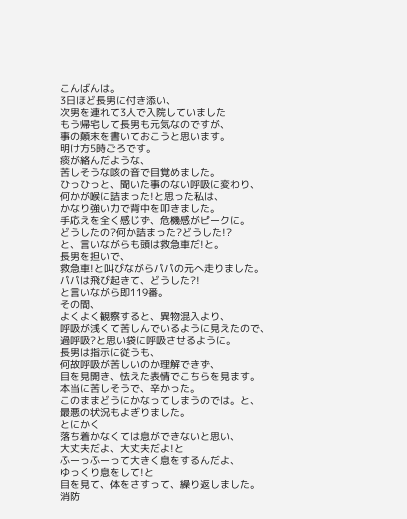こんばんは。
3日ほど長男に付き添い、
次男を連れて3人で入院していました
もう帰宅して長男も元気なのですが、
事の顛末を書いておこうと思います。
明け方5時ごろです。
痰が絡んだような、
苦しそうな咳の音で目覚めました。
ひっひっと、聞いた事のない呼吸に変わり、
何かが喉に詰まった!と思った私は、
かなり強い力で背中を叩きました。
手応えを全く感じず、危機感がピークに。
どうしたの?何か詰まった?どうした!?
と、言いながらも頭は救急車だ!と。
長男を担いで、
救急車!と叫びながらパパの元へ走りました。
パパは飛び起きて、どうした?!
と言いながら即119番。
その間、
よくよく観察すると、異物混入より、
呼吸が浅くて苦しんでいるように見えたので、
過呼吸?と思い袋に呼吸させるように。
長男は指示に従うも、
何故呼吸が苦しいのか理解できず、
目を見開き、怯えた表情でこちらを見ます。
本当に苦しそうで、辛かった。
このままどうにかなってしまうのでは。と、
最悪の状況もよぎりました。
とにかく
落ち着かなくては息ができないと思い、
大丈夫だよ、大丈夫だよ!と
ふーっふーって大きく息をするんだよ、
ゆっくり息をして!と
目を見て、体をさすって、繰り返しました。
消防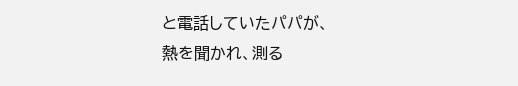と電話していたパパが、
熱を聞かれ、測る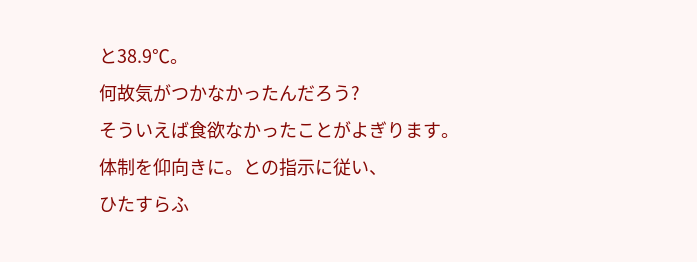と38.9℃。
何故気がつかなかったんだろう?
そういえば食欲なかったことがよぎります。
体制を仰向きに。との指示に従い、
ひたすらふ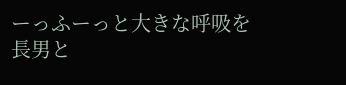ーっふーっと大きな呼吸を
長男と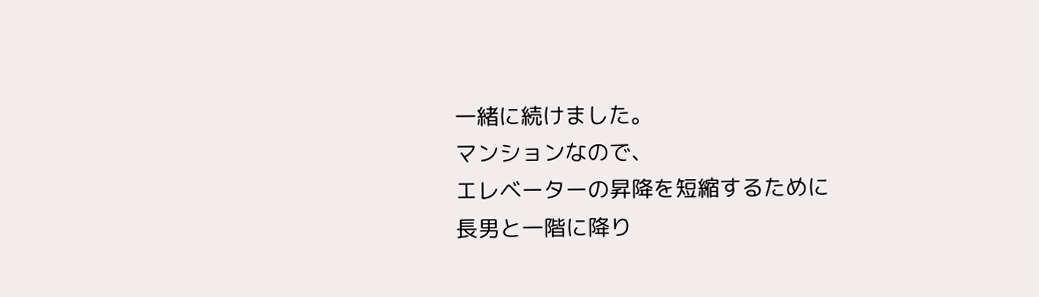一緒に続けました。
マンションなので、
エレベーターの昇降を短縮するために
長男と一階に降り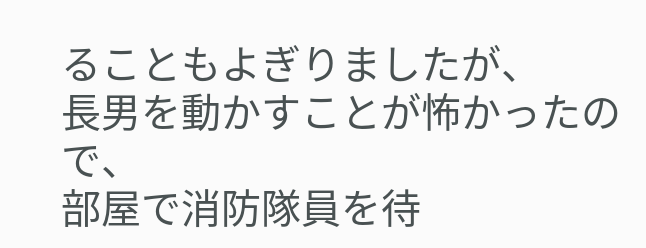ることもよぎりましたが、
長男を動かすことが怖かったので、
部屋で消防隊員を待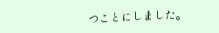つことにしました。